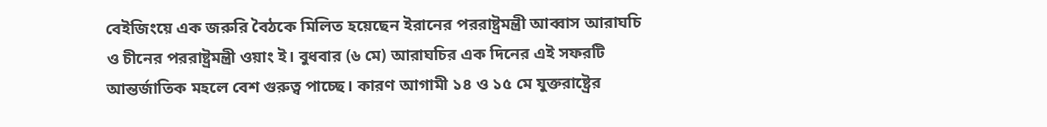বেইজিংয়ে এক জরুরি বৈঠকে মিলিত হয়েছেন ইরানের পররাষ্ট্রমন্ত্রী আব্বাস আরাঘচি ও চীনের পররাষ্ট্রমন্ত্রী ওয়াং ই। বুধবার (৬ মে) আরাঘচির এক দিনের এই সফরটি আন্তর্জাতিক মহলে বেশ গুরুত্ব পাচ্ছে। কারণ আগামী ১৪ ও ১৫ মে যুক্তরাষ্ট্রের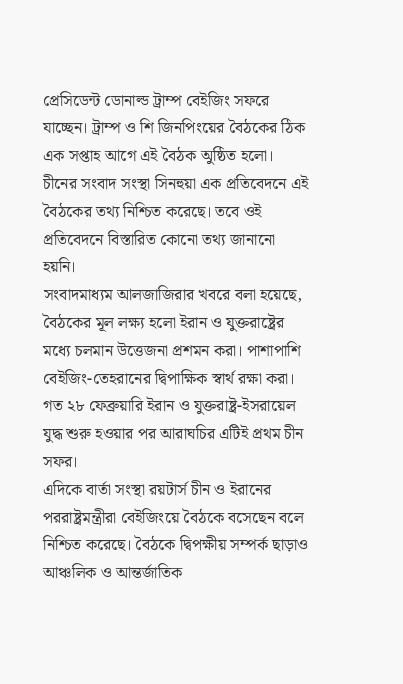প্রেসিডেন্ট ডোনাল্ড ট্রাম্প বেইজিং সফরে যাচ্ছেন। ট্রাম্প ও শি জিনপিংয়ের বৈঠকের ঠিক এক সপ্তাহ আগে এই বৈঠক অুষ্ঠিত হলো।
চীনের সংবাদ সংস্থা সিনহুয়া এক প্রতিবেদনে এই বৈঠকের তথ্য নিশ্চিত করেছে। তবে ওই প্রতিবেদনে বিস্তারিত কোনো তথ্য জানানো হয়নি।
সংবাদমাধ্যম আলজাজিরার খবরে বলা হয়েছে, বৈঠকের মূল লক্ষ্য হলো ইরান ও যুক্তরাষ্ট্রের মধ্যে চলমান উত্তেজনা প্রশমন করা। পাশাপাশি বেইজিং-তেহরানের দ্বিপাক্ষিক স্বার্থ রক্ষা করা। গত ২৮ ফেব্রুয়ারি ইরান ও যুক্তরাষ্ট্র-ইসরায়েল যুদ্ধ শুরু হওয়ার পর আরাঘচির এটিই প্রথম চীন সফর।
এদিকে বার্তা সংস্থা রয়টার্স চীন ও ইরানের পররাষ্ট্রমন্ত্রীরা বেইজিংয়ে বৈঠকে বসেছেন বলে নিশ্চিত করেছে। বৈঠকে দ্বিপক্ষীয় সম্পর্ক ছাড়াও আঞ্চলিক ও আন্তর্জাতিক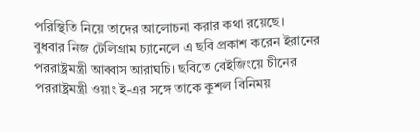পরিস্থিতি নিয়ে তাদের আলোচনা করার কথা রয়েছে।
বুধবার নিজ টেলিগ্রাম চ্যানেলে এ ছবি প্রকাশ করেন ইরানের পররাষ্ট্রমন্ত্রী আব্বাস আরাঘচি। ছবিতে বেইজিংয়ে চীনের পররাষ্ট্রমন্ত্রী ওয়াং ই-এর সঙ্গে তাকে কুশল বিনিময়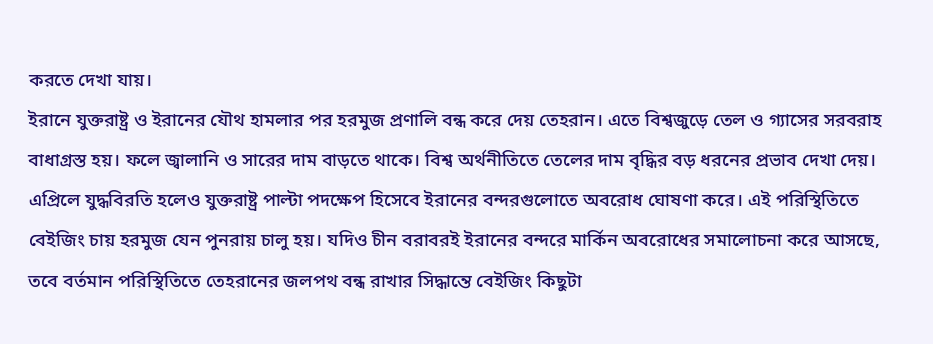করতে দেখা যায়।
ইরানে যুক্তরাষ্ট্র ও ইরানের যৌথ হামলার পর হরমুজ প্রণালি বন্ধ করে দেয় তেহরান। এতে বিশ্বজুড়ে তেল ও গ্যাসের সরবরাহ বাধাগ্রস্ত হয়। ফলে জ্বালানি ও সারের দাম বাড়তে থাকে। বিশ্ব অর্থনীতিতে তেলের দাম বৃদ্ধির বড় ধরনের প্রভাব দেখা দেয়। এপ্রিলে যুদ্ধবিরতি হলেও যুক্তরাষ্ট্র পাল্টা পদক্ষেপ হিসেবে ইরানের বন্দরগুলোতে অবরোধ ঘোষণা করে। এই পরিস্থিতিতে বেইজিং চায় হরমুজ যেন পুনরায় চালু হয়। যদিও চীন বরাবরই ইরানের বন্দরে মার্কিন অবরোধের সমালোচনা করে আসছে, তবে বর্তমান পরিস্থিতিতে তেহরানের জলপথ বন্ধ রাখার সিদ্ধান্তে বেইজিং কিছুটা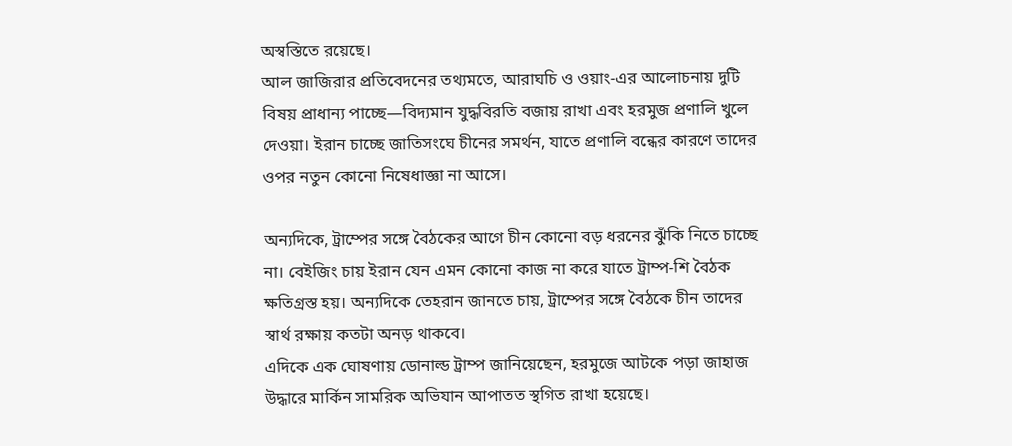অস্বস্তিতে রয়েছে।
আল জাজিরার প্রতিবেদনের তথ্যমতে, আরাঘচি ও ওয়াং-এর আলোচনায় দুটি বিষয় প্রাধান্য পাচ্ছে—বিদ্যমান যুদ্ধবিরতি বজায় রাখা এবং হরমুজ প্রণালি খুলে দেওয়া। ইরান চাচ্ছে জাতিসংঘে চীনের সমর্থন, যাতে প্রণালি বন্ধের কারণে তাদের ওপর নতুন কোনো নিষেধাজ্ঞা না আসে।

অন্যদিকে, ট্রাম্পের সঙ্গে বৈঠকের আগে চীন কোনো বড় ধরনের ঝুঁকি নিতে চাচ্ছে না। বেইজিং চায় ইরান যেন এমন কোনো কাজ না করে যাতে ট্রাম্প-শি বৈঠক ক্ষতিগ্রস্ত হয়। অন্যদিকে তেহরান জানতে চায়, ট্রাম্পের সঙ্গে বৈঠকে চীন তাদের স্বার্থ রক্ষায় কতটা অনড় থাকবে।
এদিকে এক ঘোষণায় ডোনাল্ড ট্রাম্প জানিয়েছেন, হরমুজে আটকে পড়া জাহাজ উদ্ধারে মার্কিন সামরিক অভিযান আপাতত স্থগিত রাখা হয়েছে।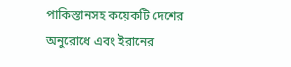পাকিস্তানসহ কয়েকটি দেশের অনুরোধে এবং ইরানের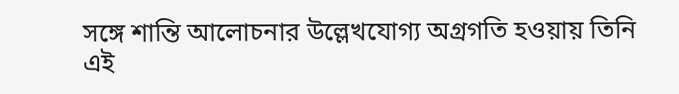সঙ্গে শান্তি আলোচনার উল্লেখযোগ্য অগ্রগতি হওয়ায় তিনি এই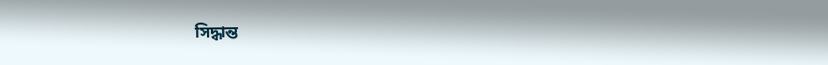সিদ্ধান্ত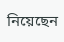নিয়েছেন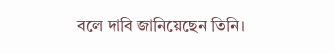বলে দাবি জানিয়েছেন তিনি।